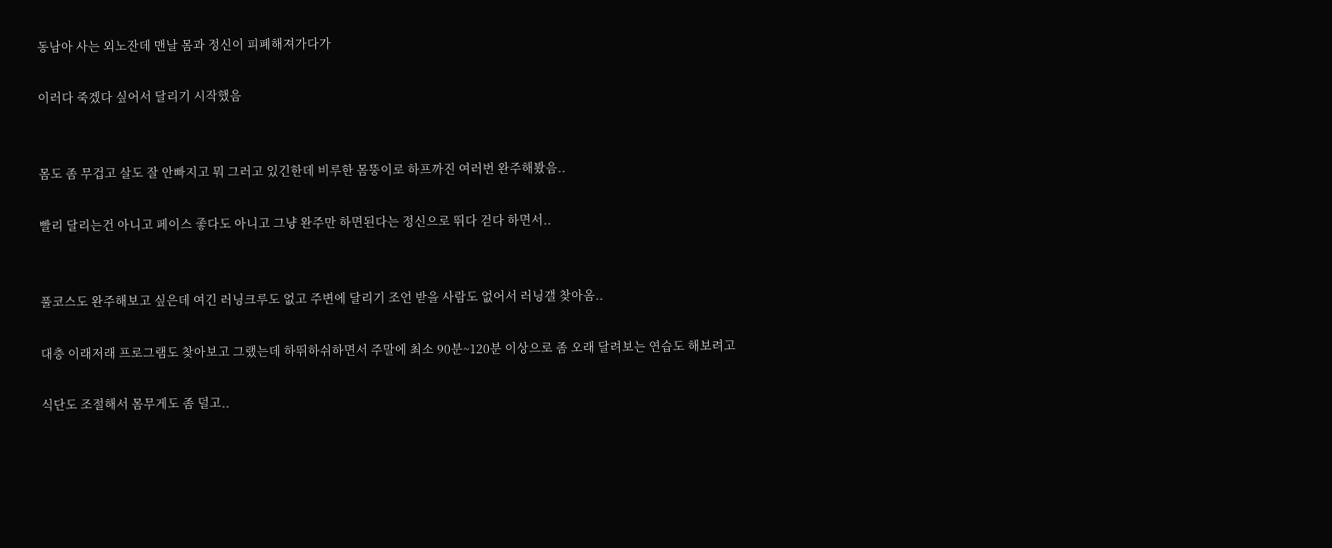동남아 사는 외노잔데 맨날 몸과 정신이 피폐해져가다가

이러다 죽겠다 싶어서 달리기 시작했음


몸도 좀 무겁고 살도 잘 안빠지고 뭐 그러고 있긴한데 비루한 몸뚱이로 하프까진 여러번 완주해봤음..

빨리 달리는건 아니고 페이스 좋다도 아니고 그냥 완주만 하면된다는 정신으로 뛰다 걷다 하면서..


풀코스도 완주해보고 싶은데 여긴 러닝크루도 없고 주변에 달리기 조언 받을 사람도 없어서 러닝갤 찾아옴..

대충 이래저래 프로그램도 찾아보고 그랬는데 하뛰하쉬하면서 주말에 최소 90분~120분 이상으로 좀 오래 달려보는 연습도 해보려고

식단도 조절해서 몸무게도 좀 덜고..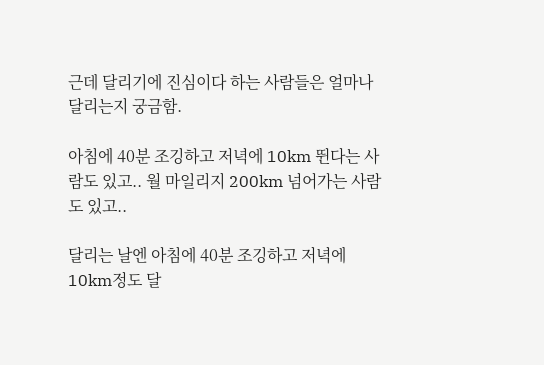근데 달리기에 진심이다 하는 사람들은 얼마나 달리는지 궁금함.

아침에 40분 조깅하고 저녁에 10km 뛴다는 사람도 있고.. 월 마일리지 200km 넘어가는 사람도 있고..

달리는 날엔 아침에 40분 조깅하고 저녁에 10km정도 달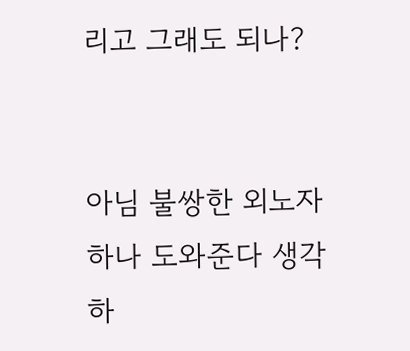리고 그래도 되나?


아님 불쌍한 외노자 하나 도와준다 생각하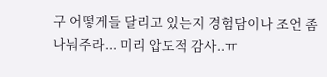구 어떻게들 달리고 있는지 경험담이나 조언 좀 나눠주라... 미리 압도적 감사..ㅠ